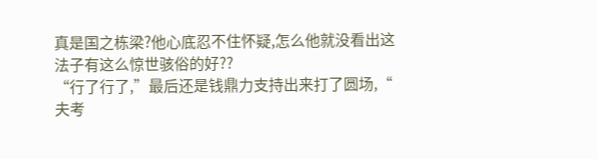真是国之栋梁?他心底忍不住怀疑,怎么他就没看出这法子有这么惊世骇俗的好??
“行了行了,”最后还是钱鼎力支持出来打了圆场,“ 夫考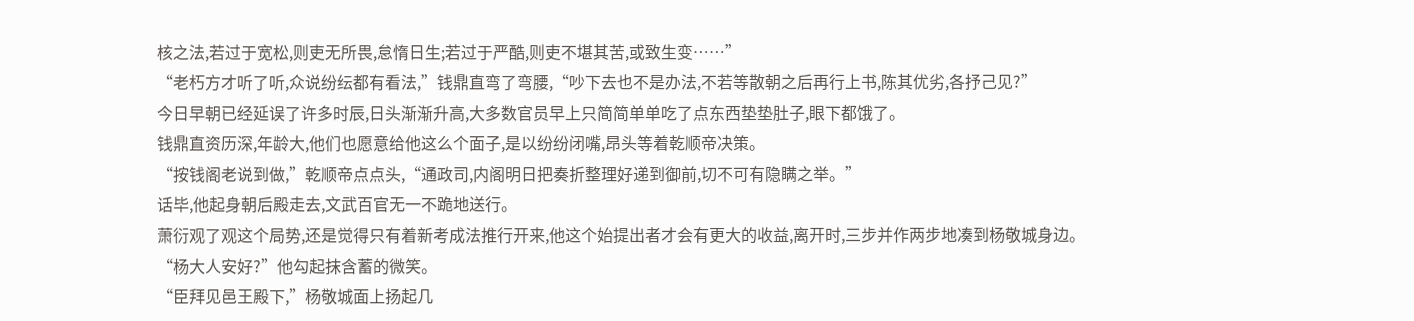核之法,若过于宽松,则吏无所畏,怠惰日生;若过于严酷,则吏不堪其苦,或致生变……”
“老朽方才听了听,众说纷纭都有看法,”钱鼎直弯了弯腰,“吵下去也不是办法,不若等散朝之后再行上书,陈其优劣,各抒己见?”
今日早朝已经延误了许多时辰,日头渐渐升高,大多数官员早上只简简单单吃了点东西垫垫肚子,眼下都饿了。
钱鼎直资历深,年龄大,他们也愿意给他这么个面子,是以纷纷闭嘴,昂头等着乾顺帝决策。
“按钱阁老说到做,”乾顺帝点点头,“通政司,内阁明日把奏折整理好递到御前,切不可有隐瞒之举。”
话毕,他起身朝后殿走去,文武百官无一不跪地送行。
萧衍观了观这个局势,还是觉得只有着新考成法推行开来,他这个始提出者才会有更大的收益,离开时,三步并作两步地凑到杨敬城身边。
“杨大人安好?”他勾起抹含蓄的微笑。
“臣拜见邑王殿下,”杨敬城面上扬起几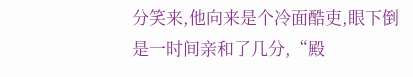分笑来,他向来是个冷面酷吏,眼下倒是一时间亲和了几分,“殿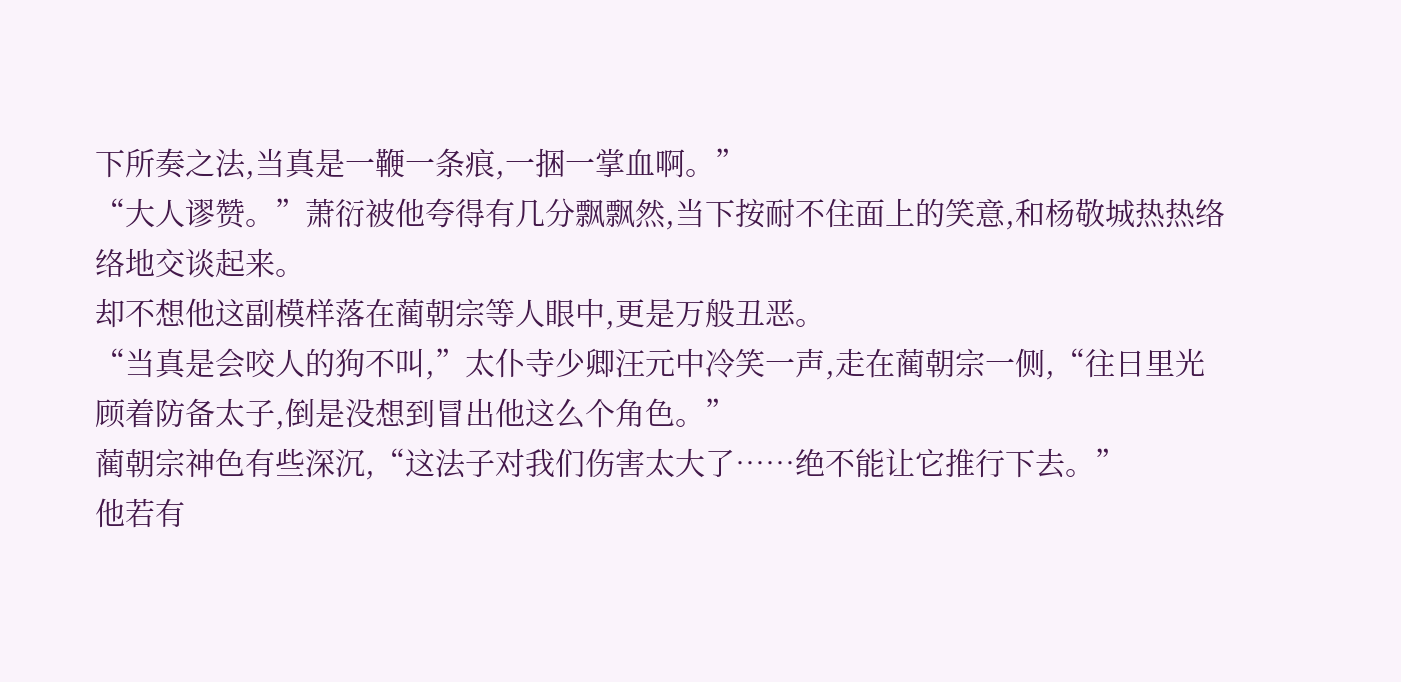下所奏之法,当真是一鞭一条痕,一捆一掌血啊。”
“大人谬赞。”萧衍被他夸得有几分飘飘然,当下按耐不住面上的笑意,和杨敬城热热络络地交谈起来。
却不想他这副模样落在蔺朝宗等人眼中,更是万般丑恶。
“当真是会咬人的狗不叫,”太仆寺少卿汪元中冷笑一声,走在蔺朝宗一侧,“往日里光顾着防备太子,倒是没想到冒出他这么个角色。”
蔺朝宗神色有些深沉,“这法子对我们伤害太大了……绝不能让它推行下去。”
他若有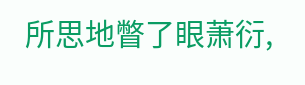所思地瞥了眼萧衍,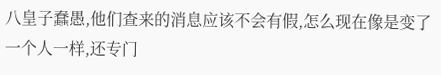八皇子蠢愚,他们查来的消息应该不会有假,怎么现在像是变了一个人一样,还专门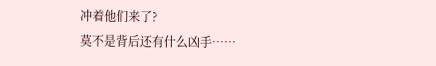冲着他们来了?
莫不是背后还有什么凶手……